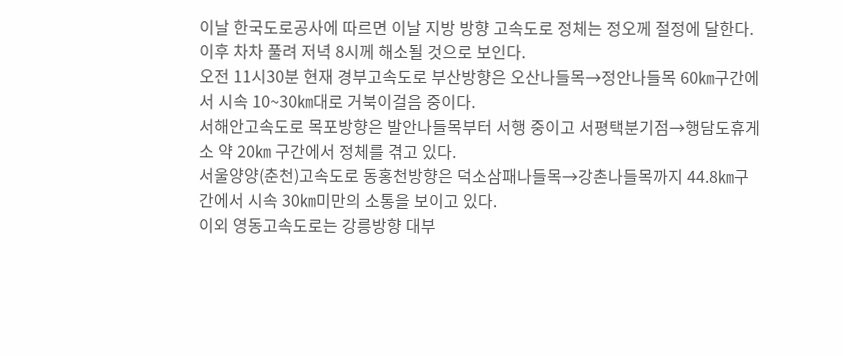이날 한국도로공사에 따르면 이날 지방 방향 고속도로 정체는 정오께 절정에 달한다. 이후 차차 풀려 저녁 8시께 해소될 것으로 보인다.
오전 11시30분 현재 경부고속도로 부산방향은 오산나들목→정안나들목 60㎞구간에서 시속 10~30㎞대로 거북이걸음 중이다.
서해안고속도로 목포방향은 발안나들목부터 서행 중이고 서평택분기점→행담도휴게소 약 20㎞ 구간에서 정체를 겪고 있다.
서울양양(춘천)고속도로 동홍천방향은 덕소삼패나들목→강촌나들목까지 44.8㎞구간에서 시속 30㎞미만의 소통을 보이고 있다.
이외 영동고속도로는 강릉방향 대부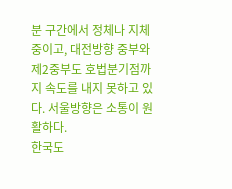분 구간에서 정체나 지체 중이고, 대전방향 중부와 제2중부도 호법분기점까지 속도를 내지 못하고 있다. 서울방향은 소통이 원활하다.
한국도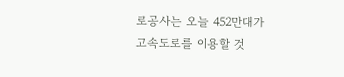로공사는 오늘 452만대가 고속도로를 이용할 것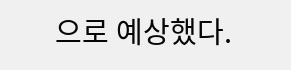으로 예상했다.